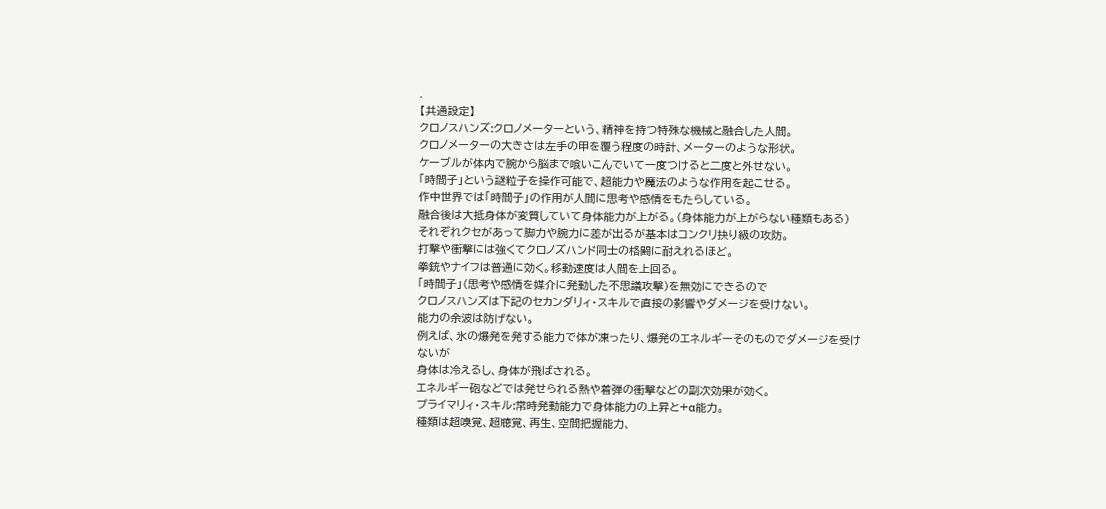.
【共通設定】
クロノスハンズ:クロノメーターという、精神を持つ特殊な機械と融合した人間。
クロノメーターの大きさは左手の甲を覆う程度の時計、メーターのような形状。
ケーブルが体内で腕から脳まで喰いこんでいて一度つけると二度と外せない。
「時間子」という謎粒子を操作可能で、超能力や魔法のような作用を起こせる。
作中世界では「時間子」の作用が人間に思考や感情をもたらしている。
融合後は大抵身体が変質していて身体能力が上がる。(身体能力が上がらない種類もある)
それぞれクセがあって脚力や腕力に差が出るが基本はコンクリ抉り級の攻防。
打撃や衝撃には強くてクロノズハンド同士の格闘に耐えれるほど。
拳銃やナイフは普通に効く。移動速度は人間を上回る。
「時間子」(思考や感情を媒介に発動した不思議攻撃)を無効にできるので
クロノスハンズは下記のセカンダリィ・スキルで直接の影響やダメージを受けない。
能力の余波は防げない。
例えば、氷の爆発を発する能力で体が凍ったり、爆発のエネルギーそのものでダメージを受けないが
身体は冷えるし、身体が飛ばされる。
エネルギー砲などでは発せられる熱や着弾の衝撃などの副次効果が効く。
プライマリィ・スキル:常時発動能力で身体能力の上昇と+α能力。
種類は超嗅覚、超聴覚、再生、空間把握能力、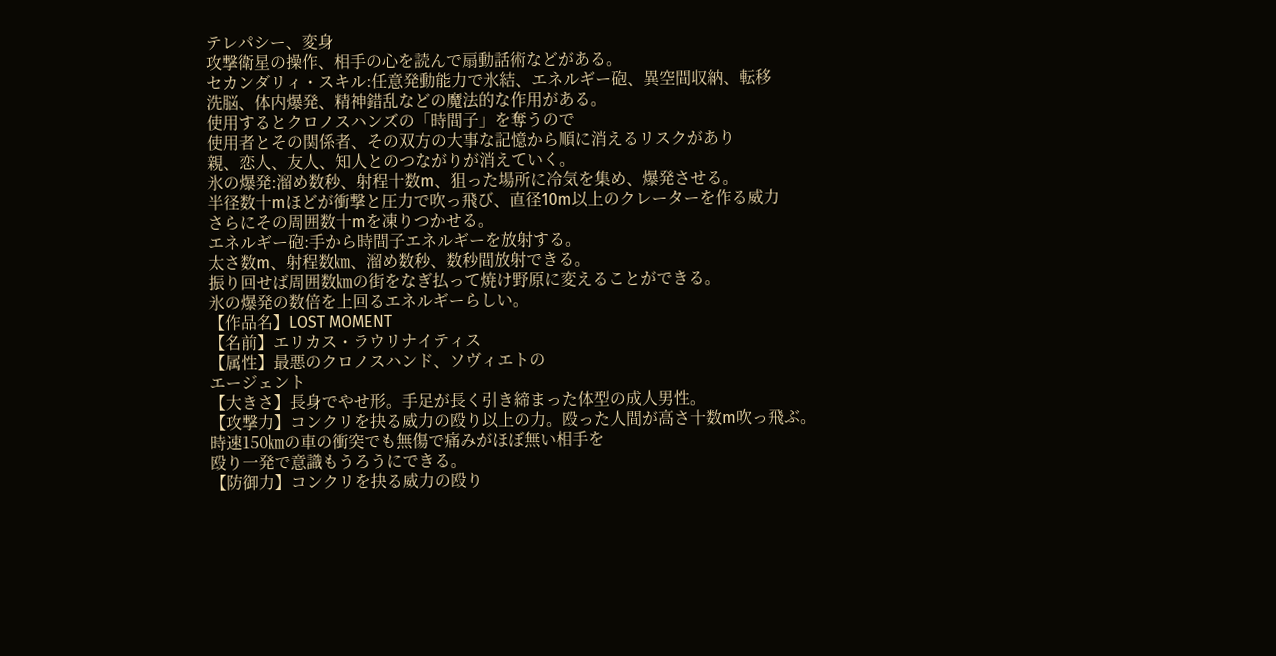テレパシー、変身
攻撃衛星の操作、相手の心を読んで扇動話術などがある。
セカンダリィ・スキル:任意発動能力で氷結、エネルギー砲、異空間収納、転移
洗脳、体内爆発、精神錯乱などの魔法的な作用がある。
使用するとクロノスハンズの「時間子」を奪うので
使用者とその関係者、その双方の大事な記憶から順に消えるリスクがあり
親、恋人、友人、知人とのつながりが消えていく。
氷の爆発:溜め数秒、射程十数m、狙った場所に冷気を集め、爆発させる。
半径数十mほどが衝撃と圧力で吹っ飛び、直径10m以上のクレーターを作る威力
さらにその周囲数十mを凍りつかせる。
エネルギー砲:手から時間子エネルギーを放射する。
太さ数m、射程数㎞、溜め数秒、数秒間放射できる。
振り回せば周囲数㎞の街をなぎ払って焼け野原に変えることができる。
氷の爆発の数倍を上回るエネルギーらしい。
【作品名】LOST MOMENT
【名前】エリカス・ラウリナイティス
【属性】最悪のクロノスハンド、ソヴィエトの
エージェント
【大きさ】長身でやせ形。手足が長く引き締まった体型の成人男性。
【攻撃力】コンクリを抉る威力の殴り以上の力。殴った人間が高さ十数m吹っ飛ぶ。
時速150㎞の車の衝突でも無傷で痛みがほぼ無い相手を
殴り一発で意識もうろうにできる。
【防御力】コンクリを抉る威力の殴り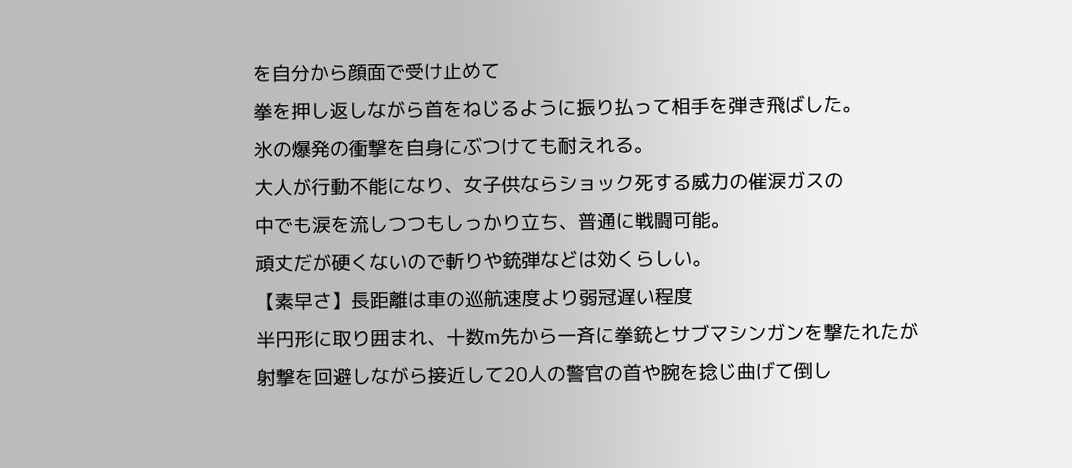を自分から顔面で受け止めて
拳を押し返しながら首をねじるように振り払って相手を弾き飛ばした。
氷の爆発の衝撃を自身にぶつけても耐えれる。
大人が行動不能になり、女子供ならショック死する威力の催涙ガスの
中でも涙を流しつつもしっかり立ち、普通に戦闘可能。
頑丈だが硬くないので斬りや銃弾などは効くらしい。
【素早さ】長距離は車の巡航速度より弱冠遅い程度
半円形に取り囲まれ、十数m先から一斉に拳銃とサブマシンガンを撃たれたが
射撃を回避しながら接近して20人の警官の首や腕を捻じ曲げて倒し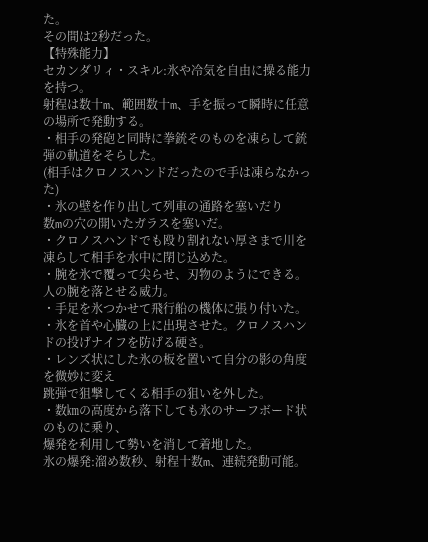た。
その間は2秒だった。
【特殊能力】
セカンダリィ・スキル:氷や冷気を自由に操る能力を持つ。
射程は数十m、範囲数十m、手を振って瞬時に任意の場所で発動する。
・相手の発砲と同時に拳銃そのものを凍らして銃弾の軌道をそらした。
(相手はクロノスハンドだったので手は凍らなかった)
・氷の壁を作り出して列車の通路を塞いだり
数mの穴の開いたガラスを塞いだ。
・クロノスハンドでも殴り割れない厚さまで川を凍らして相手を水中に閉じ込めた。
・腕を氷で覆って尖らせ、刃物のようにできる。人の腕を落とせる威力。
・手足を氷つかせて飛行船の機体に張り付いた。
・氷を首や心臓の上に出現させた。クロノスハンドの投げナイフを防げる硬さ。
・レンズ状にした氷の板を置いて自分の影の角度を微妙に変え
跳弾で狙撃してくる相手の狙いを外した。
・数㎞の高度から落下しても氷のサーフボード状のものに乗り、
爆発を利用して勢いを消して着地した。
氷の爆発:溜め数秒、射程十数m、連続発動可能。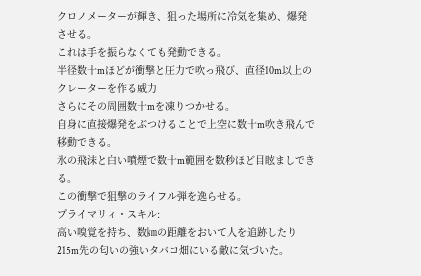クロノメーターが輝き、狙った場所に冷気を集め、爆発させる。
これは手を振らなくても発動できる。
半径数十mほどが衝撃と圧力で吹っ飛び、直径10m以上のクレーターを作る威力
さらにその周囲数十mを凍りつかせる。
自身に直接爆発をぶつけることで上空に数十m吹き飛んで移動できる。
氷の飛沫と白い噴煙で数十m範囲を数秒ほど目眩ましできる。
この衝撃で狙撃のライフル弾を逸らせる。
プライマリィ・スキル:
高い嗅覚を持ち、数㎞の距離をおいて人を追跡したり
215m先の匂いの強いタバコ畑にいる敵に気づいた。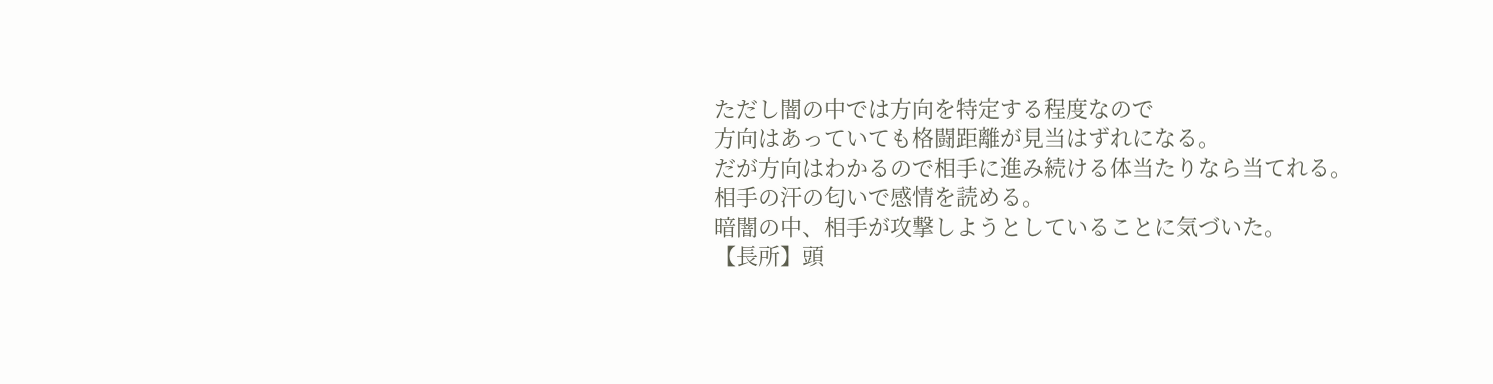ただし闇の中では方向を特定する程度なので
方向はあっていても格闘距離が見当はずれになる。
だが方向はわかるので相手に進み続ける体当たりなら当てれる。
相手の汗の匂いで感情を読める。
暗闇の中、相手が攻撃しようとしていることに気づいた。
【長所】頭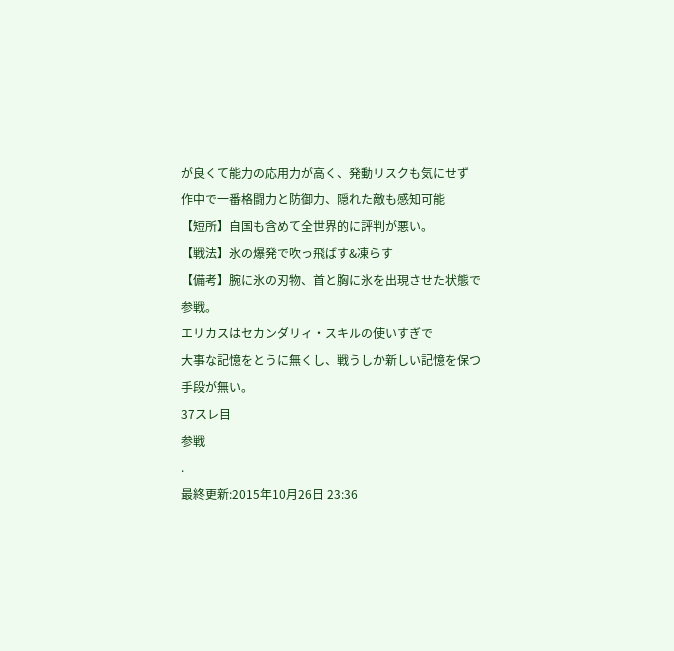が良くて能力の応用力が高く、発動リスクも気にせず
作中で一番格闘力と防御力、隠れた敵も感知可能
【短所】自国も含めて全世界的に評判が悪い。
【戦法】氷の爆発で吹っ飛ばす&凍らす
【備考】腕に氷の刃物、首と胸に氷を出現させた状態で参戦。
エリカスはセカンダリィ・スキルの使いすぎで
大事な記憶をとうに無くし、戦うしか新しい記憶を保つ手段が無い。
37スレ目
参戦
.
最終更新:2015年10月26日 23:36